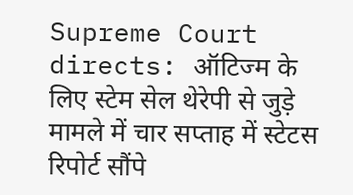Supreme Court directs: ऑटिज्म के लिए स्टेम सेल थेरेपी से जुड़े मामले में चार सप्ताह में स्टेटस रिपोर्ट सौंपे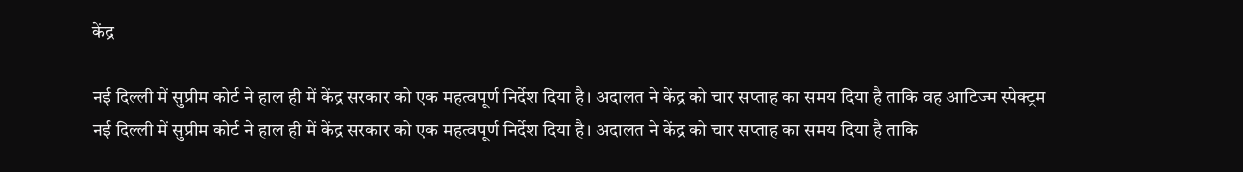केंद्र

नई दिल्ली में सुप्रीम कोर्ट ने हाल ही में केंद्र सरकार को एक महत्वपूर्ण निर्देश दिया है। अदालत ने केंद्र को चार सप्ताह का समय दिया है ताकि वह आटिज्म स्पेक्ट्रम
नई दिल्ली में सुप्रीम कोर्ट ने हाल ही में केंद्र सरकार को एक महत्वपूर्ण निर्देश दिया है। अदालत ने केंद्र को चार सप्ताह का समय दिया है ताकि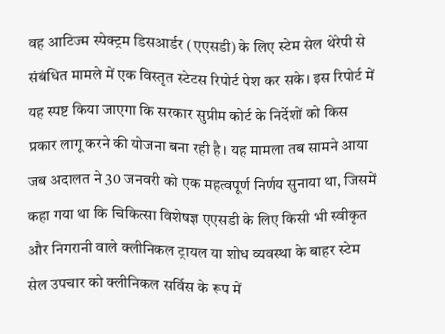वह आटिज्म स्पेक्ट्रम डिसआर्डर (एएसडी) के लिए स्टेम सेल थेरेपी से संबंधित मामले में एक विस्तृत स्टेटस रिपोर्ट पेश कर सके। इस रिपोर्ट में यह स्पष्ट किया जाएगा कि सरकार सुप्रीम कोर्ट के निर्देशों को किस प्रकार लागू करने की योजना बना रही है। यह मामला तब सामने आया जब अदालत ने 30 जनवरी को एक महत्वपूर्ण निर्णय सुनाया था, जिसमें कहा गया था कि चिकित्सा विशेषज्ञ एएसडी के लिए किसी भी स्वीकृत और निगरानी वाले क्लीनिकल ट्रायल या शोध व्यवस्था के बाहर स्टेम सेल उपचार को क्लीनिकल सर्विस के रूप में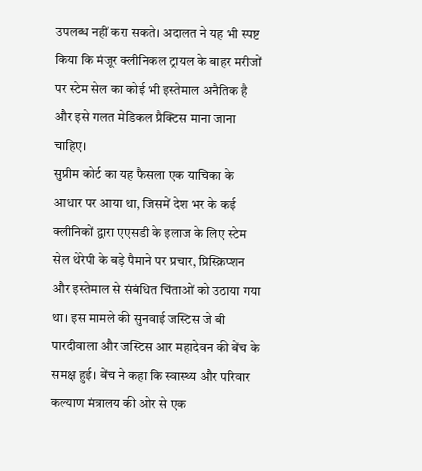उपलब्ध नहीं करा सकते। अदालत ने यह भी स्पष्ट किया कि मंजूर क्लीनिकल ट्रायल के बाहर मरीजों पर स्टेम सेल का कोई भी इस्तेमाल अनैतिक है और इसे गलत मेडिकल प्रैक्टिस माना जाना चाहिए।
सुप्रीम कोर्ट का यह फैसला एक याचिका के आधार पर आया था, जिसमें देश भर के कई क्लीनिकों द्वारा एएसडी के इलाज के लिए स्टेम सेल थेरेपी के बड़े पैमाने पर प्रचार, प्रिस्क्रिप्शन और इस्तेमाल से संबंधित चिंताओं को उठाया गया था। इस मामले की सुनवाई जस्टिस जे बी पारदीवाला और जस्टिस आर महादेवन की बेंच के समक्ष हुई। बेंच ने कहा कि स्वास्थ्य और परिवार कल्याण मंत्रालय की ओर से एक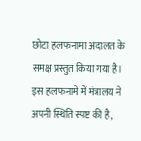छोटा हलफनामा अदालत के समक्ष प्रस्तुत किया गया है। इस हलफनामे में मंत्रालय ने अपनी स्थिति स्पष्ट की है,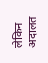लेकिन अदालत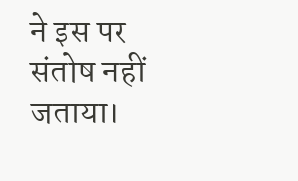ने इस पर संतोष नहीं जताया।